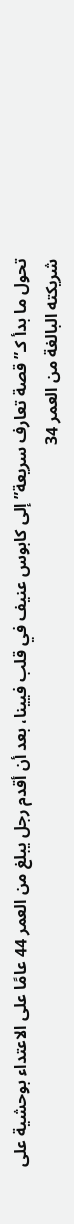تحول ما بدأ كـ”قصة تعارف سريعة” إلى كابوس عنيف في قلب فيينا، بعد أن أقدم رجل يبلغ من العمر 44 عامًا على الاعتداء بوحشية على شريكته البالغة من العمر 34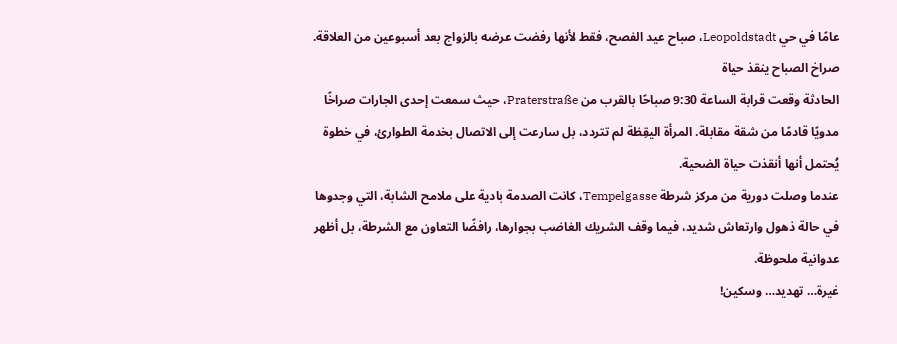عامًا في حي Leopoldstadt، صباح عيد الفصح، فقط لأنها رفضت عرضه بالزواج بعد أسبوعين من العلاقة.
صراخ الصباح ينقذ حياة
الحادثة وقعت قرابة الساعة 9:30 صباحًا بالقرب من Praterstraße، حيث سمعت إحدى الجارات صراخًا مدويًا قادمًا من شقة مقابلة. المرأة اليقِظة لم تتردد، بل سارعت إلى الاتصال بخدمة الطوارئ، في خطوة يُحتمل أنها أنقذت حياة الضحية.
عندما وصلت دورية من مركز شرطة Tempelgasse، كانت الصدمة بادية على ملامح الشابة، التي وجدوها في حالة ذهول وارتعاش شديد، فيما وقف الشريك الغاضب بجوارها، رافضًا التعاون مع الشرطة، بل أظهر عدوانية ملحوظة.
غيرة… تهديد… وسكين!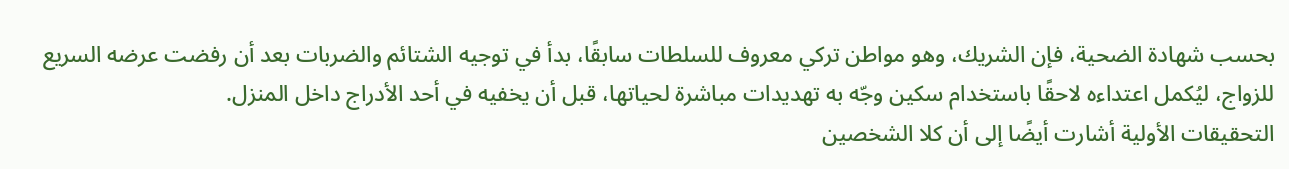بحسب شهادة الضحية، فإن الشريك، وهو مواطن تركي معروف للسلطات سابقًا، بدأ في توجيه الشتائم والضربات بعد أن رفضت عرضه السريع للزواج، ليُكمل اعتداءه لاحقًا باستخدام سكين وجّه به تهديدات مباشرة لحياتها، قبل أن يخفيه في أحد الأدراج داخل المنزل.
التحقيقات الأولية أشارت أيضًا إلى أن كلا الشخصين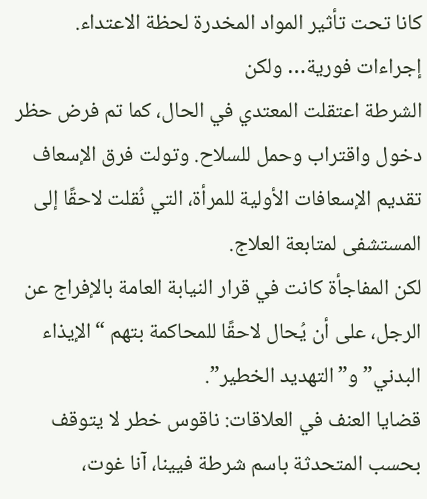كانا تحت تأثير المواد المخدرة لحظة الاعتداء.
إجراءات فورية… ولكن
الشرطة اعتقلت المعتدي في الحال، كما تم فرض حظر دخول واقتراب وحمل للسلاح. وتولت فرق الإسعاف تقديم الإسعافات الأولية للمرأة، التي نُقلت لاحقًا إلى المستشفى لمتابعة العلاج.
لكن المفاجأة كانت في قرار النيابة العامة بالإفراج عن الرجل، على أن يُحال لاحقًا للمحاكمة بتهم “الإيذاء البدني” و”التهديد الخطير”.
قضايا العنف في العلاقات: ناقوس خطر لا يتوقف
بحسب المتحدثة باسم شرطة فيينا، آنا غوت،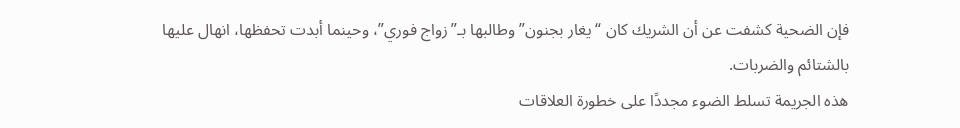فإن الضحية كشفت عن أن الشريك كان “يغار بجنون” وطالبها بـ”زواج فوري”، وحينما أبدت تحفظها، انهال عليها بالشتائم والضربات.
هذه الجريمة تسلط الضوء مجددًا على خطورة العلاقات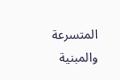المتسرعة والمبنية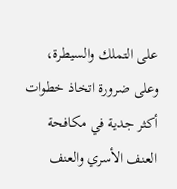على التملك والسيطرة، وعلى ضرورة اتخاذ خطوات أكثر جدية في مكافحة العنف الأسري والعنف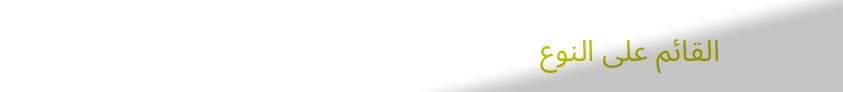القائم على النوع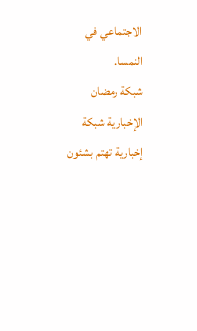الاجتماعي في النمسا.
شبكة رمضان الإخبارية شبكة إخبارية تهتم بشئون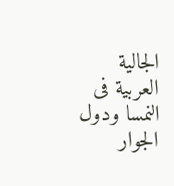الجالية العربية فى النمسا ودول الجوار